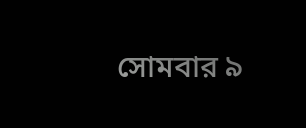সোমবার ৯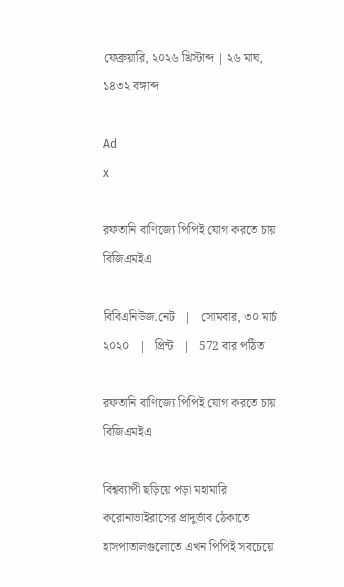ফেব্রুয়ারি, ২০২৬ খ্রিস্টাব্দ | ২৬ মাঘ, ১৪৩২ বঙ্গাব্দ

Ad
x

রফতানি বাণিজ্যে পিপিই যোগ করতে চায় বিজিএমইএ

বিবিএনিউজ.নেট   |   সোমবার, ৩০ মার্চ ২০২০   |   প্রিন্ট   |   572 বার পঠিত

রফতানি বাণিজ্যে পিপিই যোগ করতে চায় বিজিএমইএ

বিশ্বব্যাপী ছড়িয়ে পড়া মহামারি করোনাভাইরাসের প্রাদুর্ভাব ঠেকাতে হাসপাতালগুলোতে এখন পিপিই সবচেয়ে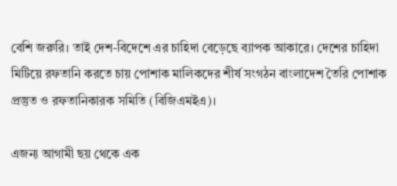বেশি জরুরি। তাই দেশ-বিদেশে এর চাহিদা বেড়েছে ব্যাপক আকারে। দেশের চাহিদা মিটিয়ে রফতানি করতে চায় পোশাক মালিকদের শীর্ষ সংগঠন বাংলাদেশ তৈরি পোশাক প্রস্তুত ও রফতানিকারক সমিতি (বিজিএমইএ)।

এজন্য আগামী ছয় থেকে এক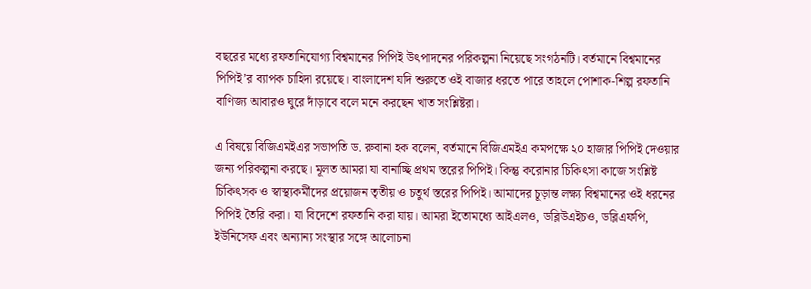বছরের মধ্যে রফতানিযোগ্য বিশ্বমানের পিপিই উৎপাদনের পরিকল্পনা নিয়েছে সংগঠনটি। বর্তমানে বিশ্বমানের পিপিই’র ব্যাপক চাহিদা রয়েছে। বাংলাদেশ যদি শুরুতে ওই বাজার ধরতে পারে তাহলে পোশাক-শিল্প রফতানি বাণিজ্য আবারও ঘুরে দাঁড়াবে বলে মনে করছেন খাত সংশ্লিষ্টরা।

এ বিষয়ে বিজিএমইএর সভাপতি ড. রুবানা হক বলেন, বর্তমানে বিজিএমইএ কমপক্ষে ২০ হাজার পিপিই দেওয়ার জন্য পরিকল্পনা করছে। মূলত আমরা যা বানাচ্ছি প্রথম স্তরের পিপিই। কিন্তু করোনার চিকিৎসা কাজে সংশ্লিষ্ট চিকিৎসক ও স্বাস্থ্যকর্মীদের প্রয়োজন তৃতীয় ও চতুর্থ স্তরের পিপিই। আমাদের চূড়ান্ত লক্ষ্য বিশ্বমানের ওই ধরনের পিপিই তৈরি করা। যা বিদেশে রফতানি করা যায়। আমরা ইতোমধ্যে আইএলও, ডব্লিউএইচও, ডব্লিএফপি, ইউনিসেফ এবং অন্যান্য সংস্থার সঙ্গে আলোচনা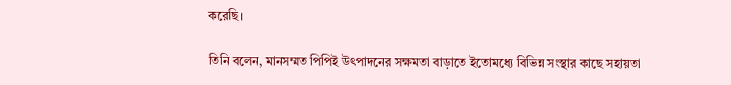করেছি।

তিনি বলেন, মানসম্মত পিপিই উৎপাদনের সক্ষমতা বাড়াতে ইতোমধ্যে বিভিন্ন সংস্থার কাছে সহায়তা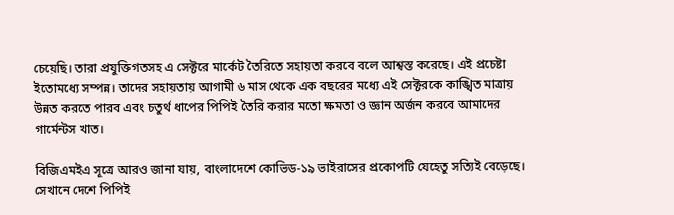চেয়েছি। তারা প্রযুক্তিগতসহ এ সেক্টরে মার্কেট তৈরিতে সহায়তা করবে বলে আশ্বস্ত করেছে। এই প্রচেষ্টা ইতোমধ্যে সম্পন্ন। তাদের সহায়তায় আগামী ৬ মাস থেকে এক বছরের মধ্যে এই সেক্টরকে কাঙ্খিত মাত্রায় উন্নত করতে পারব এবং চতুর্থ ধাপের পিপিই তৈরি করার মতো ক্ষমতা ও জ্ঞান অর্জন করবে আমাদের গার্মেন্টস খাত।

বিজিএমইএ সূত্রে আরও জানা যায়, বাংলাদেশে কোভিড-১৯ ভাইরাসের প্রকোপটি যেহেতু সত্যিই বেড়েছে। সেখানে দেশে পিপিই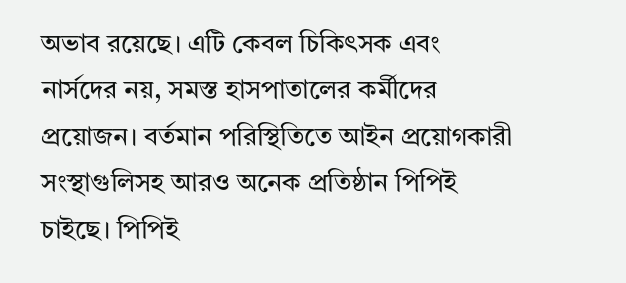অভাব রয়েছে। এটি কেবল চিকিৎসক এবং নার্সদের নয়, সমস্ত হাসপাতালের কর্মীদের প্রয়োজন। বর্তমান পরিস্থিতিতে আইন প্রয়োগকারী সংস্থাগুলিসহ আরও অনেক প্রতিষ্ঠান পিপিই চাইছে। পিপিই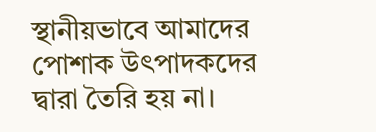স্থানীয়ভাবে আমাদের পোশাক উৎপাদকদের দ্বারা তৈরি হয় না।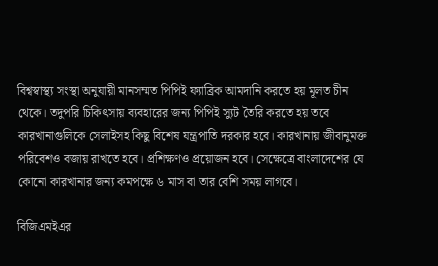বিশ্বস্বাস্থ্য সংস্থা অনুযায়ী মানসম্মত পিপিই ফ্যাব্রিক আমদানি করতে হয় মূলত চীন থেকে। তদুপরি চিকিৎসায় ব্যবহারের জন্য পিপিই স্যুট তৈরি করতে হয় তবে কারখানাগুলিকে সেলাইসহ কিছু বিশেষ যন্ত্রপাতি দরকার হবে। কারখানায় জীবানুমক্ত পরিবেশও বজায় রাখতে হবে। প্রশিক্ষণও প্রয়োজন হবে। সেক্ষেত্রে বাংলাদেশের যে কোনো কারখানার জন্য কমপক্ষে ৬ মাস বা তার বেশি সময় লাগবে।

বিজিএমইএর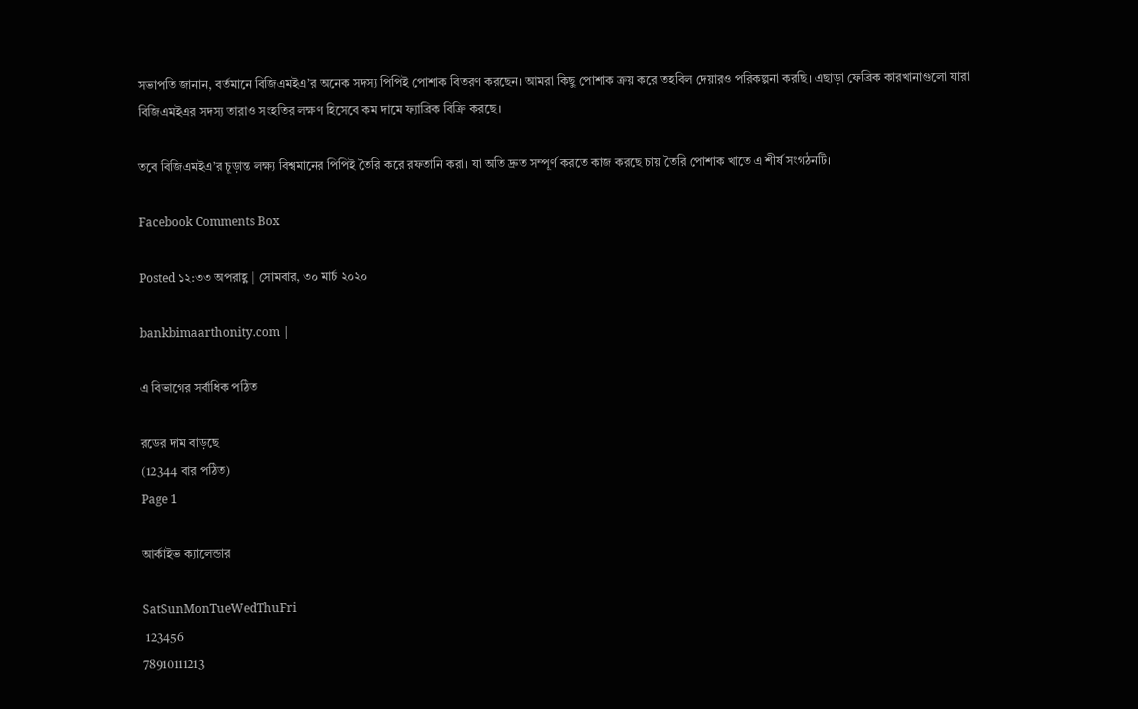সভাপতি জানান, বর্তমানে বিজিএমইএ’র অনেক সদস্য পিপিই পোশাক বিতরণ করছেন। আমরা কিছু পোশাক ক্রয় করে তহবিল দেয়ারও পরিকল্পনা করছি। এছাড়া ফেব্রিক কারখানাগুলো যারা বিজিএমইএর সদস্য তারাও সংহতির লক্ষণ হিসেবে কম দামে ফ্যাব্রিক বিক্রি করছে।

তবে বিজিএমইএ’র চূড়ান্ত লক্ষ্য বিশ্বমানের পিপিই তৈরি করে রফতানি করা। যা অতি দ্রুত সম্পূর্ণ করতে কাজ করছে চায় তৈরি পোশাক খাতে এ শীর্ষ সংগঠনটি।

Facebook Comments Box

Posted ১২:৩৩ অপরাহ্ণ | সোমবার, ৩০ মার্চ ২০২০

bankbimaarthonity.com |

এ বিভাগের সর্বাধিক পঠিত

রডের দাম বাড়ছে
(12344 বার পঠিত)
Page 1

আর্কাইভ ক্যালেন্ডার

SatSunMonTueWedThuFri
 123456
78910111213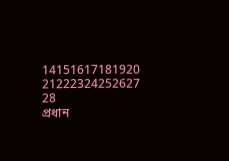14151617181920
21222324252627
28
প্রধান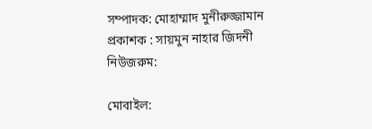সম্পাদক: মোহাম্মাদ মুনীরুজ্জামান
প্রকাশক : সায়মুন নাহার জিদনী
নিউজরুম:

মোবাইল: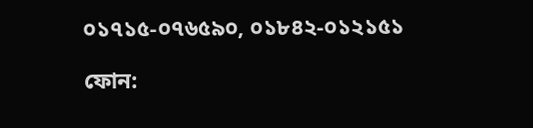০১৭১৫-০৭৬৫৯০, ০১৮৪২-০১২১৫১

ফোন: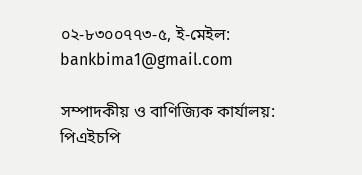০২-৮৩০০৭৭৩-৫, ই-মেইল: bankbima1@gmail.com

সম্পাদকীয় ও বাণিজ্যিক কার্যালয়: পিএইচপি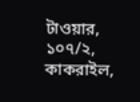টাওয়ার, ১০৭/২, কাকরাইল,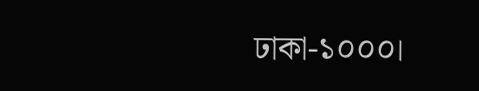ঢাকা-১০০০।